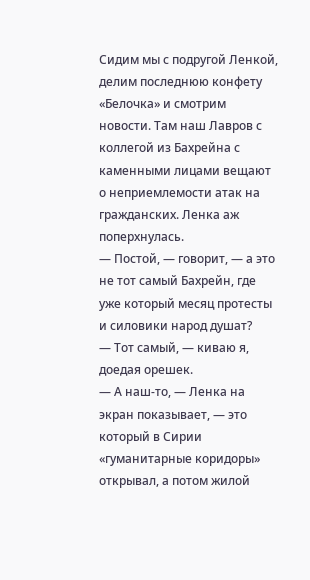Сидим мы с подругой Ленкой, делим последнюю конфету «Белочка» и смотрим новости. Там наш Лавров с коллегой из Бахрейна с каменными лицами вещают о неприемлемости атак на гражданских. Ленка аж поперхнулась.
— Постой, — говорит, — а это не тот самый Бахрейн, где уже который месяц протесты и силовики народ душат?
— Тот самый, — киваю я, доедая орешек.
— А наш-то, — Ленка на экран показывает, — это который в Сирии «гуманитарные коридоры» открывал, а потом жилой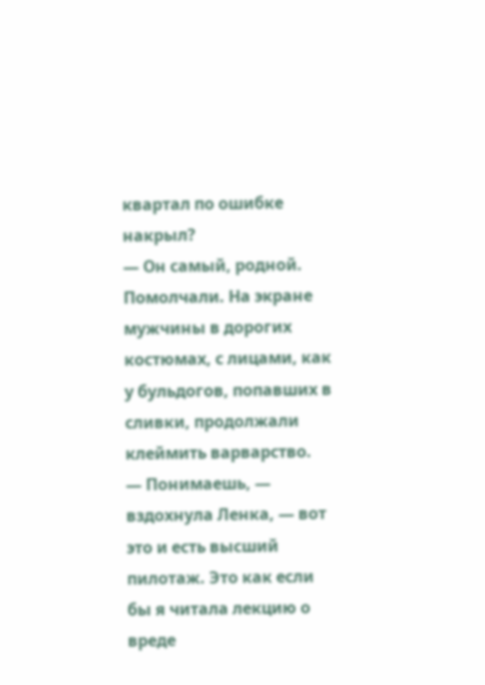квартал по ошибке накрыл?
— Он самый, родной.
Помолчали. На экране мужчины в дорогих костюмах, с лицами, как у бульдогов, попавших в сливки, продолжали клеймить варварство.
— Понимаешь, — вздохнула Ленка, — вот это и есть высший пилотаж. Это как если бы я читала лекцию о вреде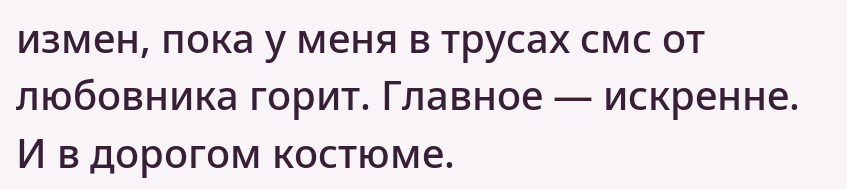измен, пока у меня в трусах смс от любовника горит. Главное — искренне. И в дорогом костюме.